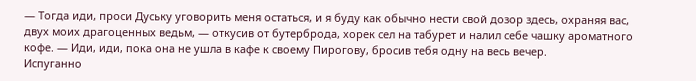— Тогда иди, проси Дуську уговорить меня остаться, и я буду как обычно нести свой дозор здесь, охраняя вас, двух моих драгоценных ведьм, — откусив от бутерброда, хорек сел на табурет и налил себе чашку ароматного кофе. — Иди, иди, пока она не ушла в кафе к своему Пирогову, бросив тебя одну на весь вечер.
Испуганно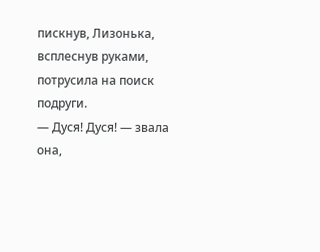пискнув, Лизонька, всплеснув руками, потрусила на поиск подруги.
— Дуся! Дуся! — звала она,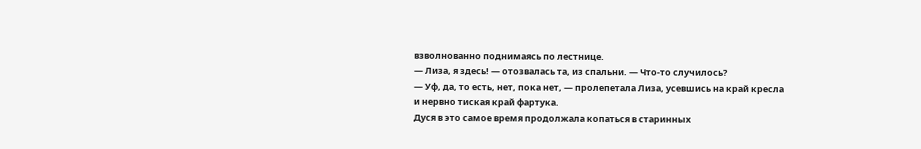взволнованно поднимаясь по лестнице.
— Лиза, я здесь! — отозвалась та, из спальни. — Что-то случилось?
— Уф, да, то есть, нет, пока нет, — пролепетала Лиза, усевшись на край кресла и нервно тиская край фартука.
Дуся в это самое время продолжала копаться в старинных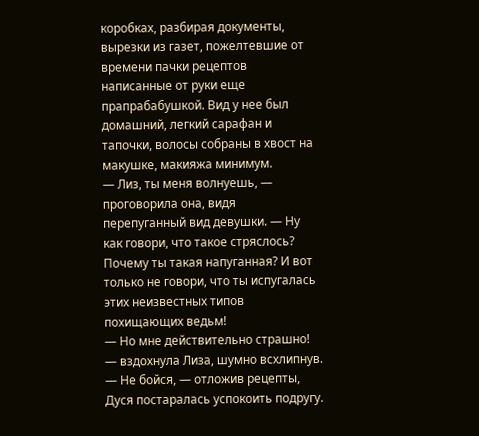коробках, разбирая документы, вырезки из газет, пожелтевшие от времени пачки рецептов написанные от руки еще прапрабабушкой. Вид у нее был домашний, легкий сарафан и тапочки, волосы собраны в хвост на макушке, макияжа минимум.
— Лиз, ты меня волнуешь, — проговорила она, видя перепуганный вид девушки. — Ну как говори, что такое стряслось? Почему ты такая напуганная? И вот только не говори, что ты испугалась этих неизвестных типов похищающих ведьм!
— Но мне действительно страшно! — вздохнула Лиза, шумно всхлипнув.
— Не бойся, — отложив рецепты, Дуся постаралась успокоить подругу.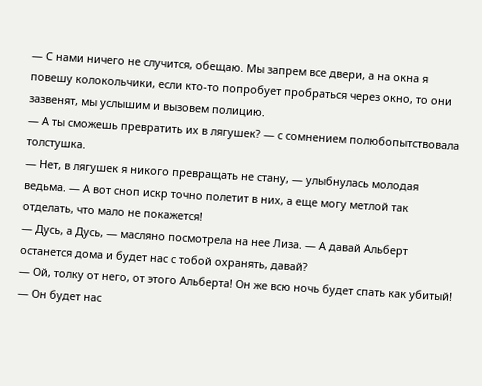— С нами ничего не случится, обещаю. Мы запрем все двери, а на окна я повешу колокольчики, если кто-то попробует пробраться через окно, то они зазвенят, мы услышим и вызовем полицию.
— А ты сможешь превратить их в лягушек? — с сомнением полюбопытствовала толстушка.
— Нет, в лягушек я никого превращать не стану, — улыбнулась молодая ведьма. — А вот сноп искр точно полетит в них, а еще могу метлой так отделать, что мало не покажется!
— Дусь, а Дусь, — масляно посмотрела на нее Лиза. — А давай Альберт останется дома и будет нас с тобой охранять, давай?
— Ой, толку от него, от этого Альберта! Он же всю ночь будет спать как убитый!
— Он будет нас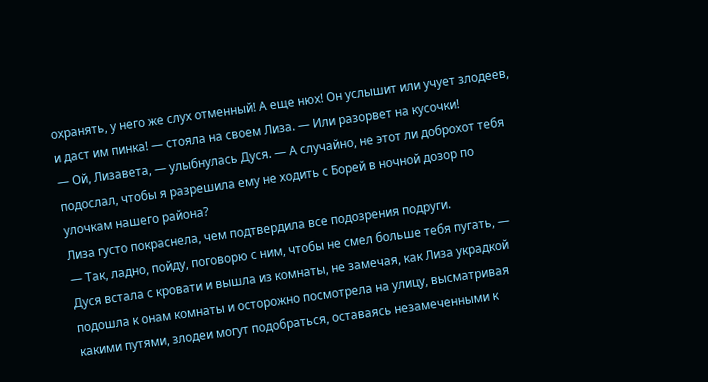охранять, у него же слух отменный! А еще нюх! Он услышит или учует злодеев, и даст им пинка! — стояла на своем Лиза. — Или разорвет на кусочки!
— Ой, Лизавета, — улыбнулась Дуся. — А случайно, не этот ли доброхот тебя подослал, чтобы я разрешила ему не ходить с Борей в ночной дозор по улочкам нашего района?
Лиза густо покраснела, чем подтвердила все подозрения подруги.
— Так, ладно, пойду, поговорю с ним, чтобы не смел больше тебя пугать, — Дуся встала с кровати и вышла из комнаты, не замечая, как Лиза украдкой подошла к онам комнаты и осторожно посмотрела на улицу, высматривая какими путями, злодеи могут подобраться, оставаясь незамеченными к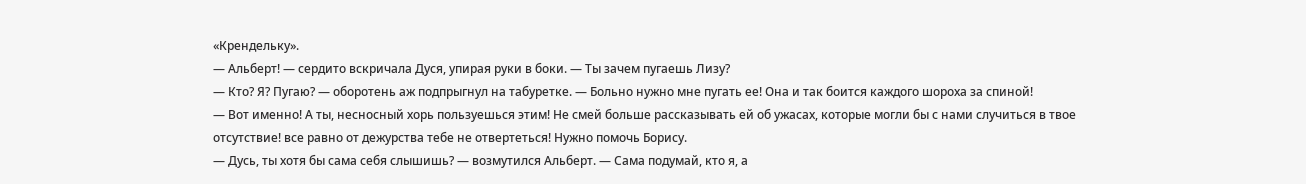«Крендельку».
— Альберт! — сердито вскричала Дуся, упирая руки в боки. — Ты зачем пугаешь Лизу?
— Кто? Я? Пугаю? — оборотень аж подпрыгнул на табуретке. — Больно нужно мне пугать ее! Она и так боится каждого шороха за спиной!
— Вот именно! А ты, несносный хорь пользуешься этим! Не смей больше рассказывать ей об ужасах, которые могли бы с нами случиться в твое отсутствие! все равно от дежурства тебе не отвертеться! Нужно помочь Борису.
— Дусь, ты хотя бы сама себя слышишь? — возмутился Альберт. — Сама подумай, кто я, а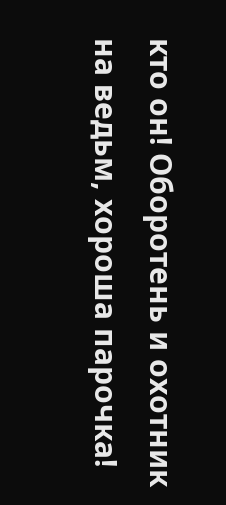кто он! Оборотень и охотник на ведьм, хороша парочка!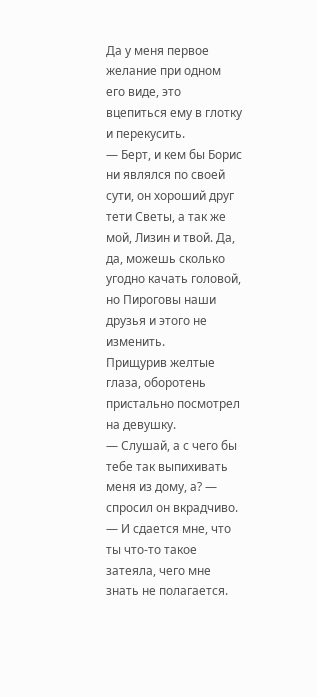Да у меня первое желание при одном его виде, это вцепиться ему в глотку и перекусить.
— Берт, и кем бы Борис ни являлся по своей сути, он хороший друг тети Светы, а так же мой, Лизин и твой. Да, да, можешь сколько угодно качать головой, но Пироговы наши друзья и этого не изменить.
Прищурив желтые глаза, оборотень пристально посмотрел на девушку.
— Слушай, а с чего бы тебе так выпихивать меня из дому, а? — спросил он вкрадчиво. — И сдается мне, что ты что-то такое затеяла, чего мне знать не полагается.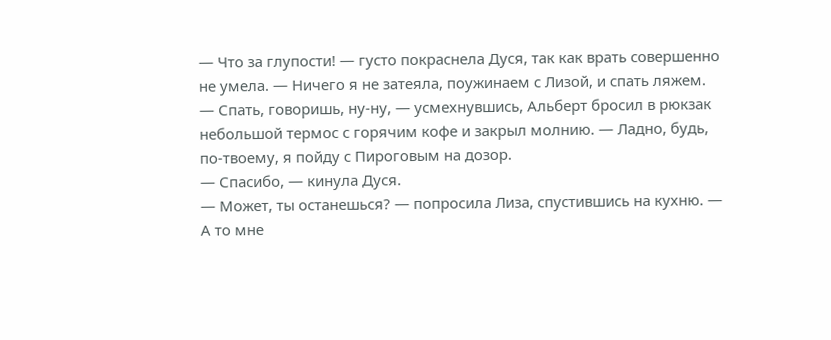— Что за глупости! — густо покраснела Дуся, так как врать совершенно не умела. — Ничего я не затеяла, поужинаем с Лизой, и спать ляжем.
— Спать, говоришь, ну-ну, — усмехнувшись, Альберт бросил в рюкзак небольшой термос с горячим кофе и закрыл молнию. — Ладно, будь, по-твоему, я пойду с Пироговым на дозор.
— Спасибо, — кинула Дуся.
— Может, ты останешься? — попросила Лиза, спустившись на кухню. — А то мне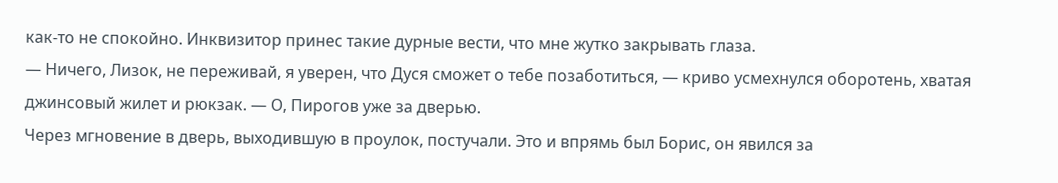как-то не спокойно. Инквизитор принес такие дурные вести, что мне жутко закрывать глаза.
— Ничего, Лизок, не переживай, я уверен, что Дуся сможет о тебе позаботиться, — криво усмехнулся оборотень, хватая джинсовый жилет и рюкзак. — О, Пирогов уже за дверью.
Через мгновение в дверь, выходившую в проулок, постучали. Это и впрямь был Борис, он явился за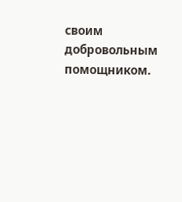своим добровольным помощником.